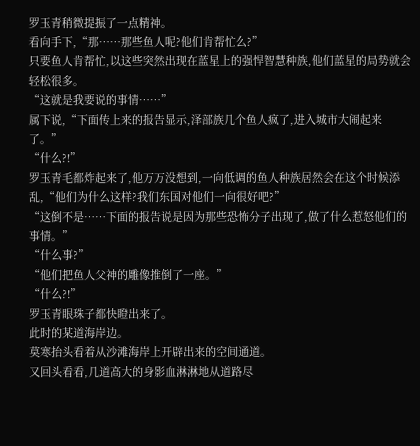罗玉青稍微提振了一点精神。
看向手下,“那……那些鱼人呢?他们肯帮忙么?”
只要鱼人肯帮忙,以这些突然出现在蓝星上的强悍智慧种族,他们蓝星的局势就会轻松很多。
“这就是我要说的事情……”
属下说,“下面传上来的报告显示,泽部族几个鱼人疯了,进入城市大闹起来了。”
“什么?!”
罗玉青毛都炸起来了,他万万没想到,一向低调的鱼人种族居然会在这个时候添乱,“他们为什么这样?我们东国对他们一向很好吧?”
“这倒不是……下面的报告说是因为那些恐怖分子出现了,做了什么惹怒他们的事情。”
“什么事?”
“他们把鱼人父神的雕像推倒了一座。”
“什么?!”
罗玉青眼珠子都快瞪出来了。
此时的某道海岸边。
莫寒抬头看着从沙滩海岸上开辟出来的空间通道。
又回头看看,几道高大的身影血淋淋地从道路尽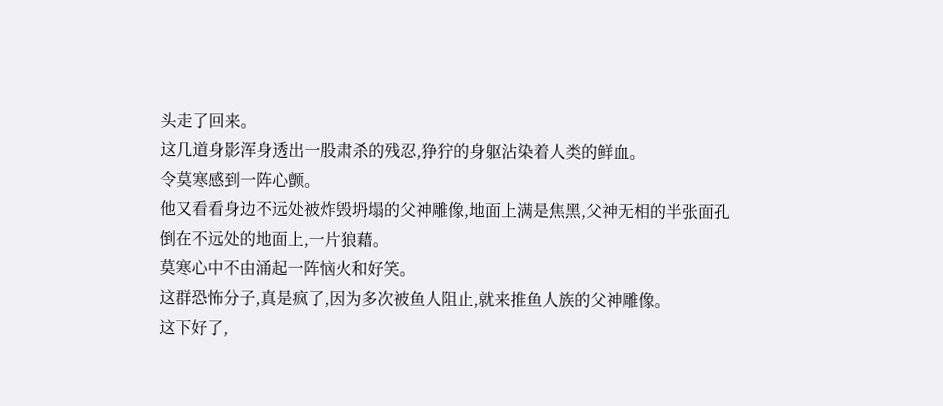头走了回来。
这几道身影浑身透出一股肃杀的残忍,狰狞的身躯沾染着人类的鲜血。
令莫寒感到一阵心颤。
他又看看身边不远处被炸毁坍塌的父神雕像,地面上满是焦黑,父神无相的半张面孔倒在不远处的地面上,一片狼藉。
莫寒心中不由涌起一阵恼火和好笑。
这群恐怖分子,真是疯了,因为多次被鱼人阻止,就来推鱼人族的父神雕像。
这下好了,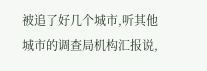被追了好几个城市,听其他城市的调查局机构汇报说,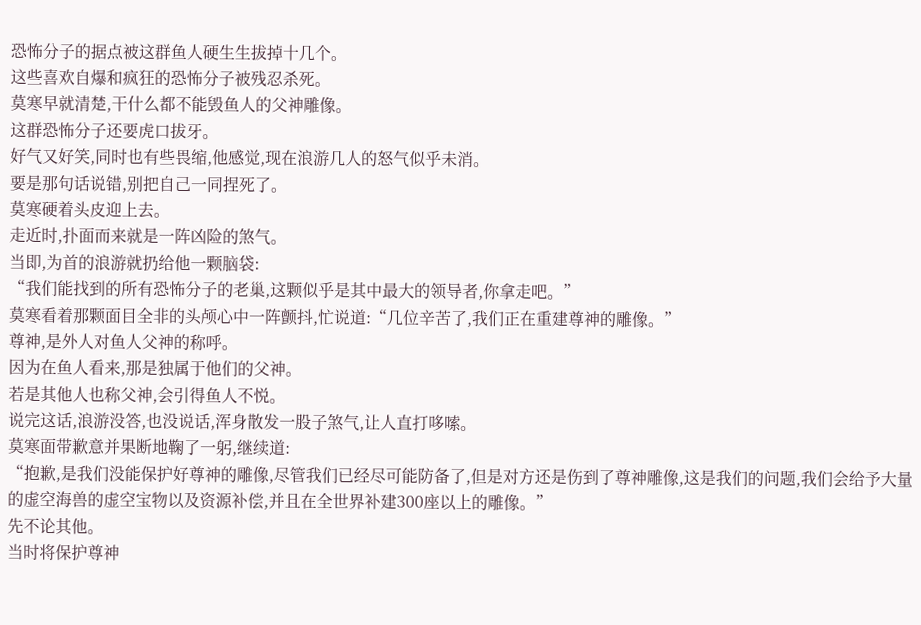恐怖分子的据点被这群鱼人硬生生拔掉十几个。
这些喜欢自爆和疯狂的恐怖分子被残忍杀死。
莫寒早就清楚,干什么都不能毁鱼人的父神雕像。
这群恐怖分子还要虎口拔牙。
好气又好笑,同时也有些畏缩,他感觉,现在浪游几人的怒气似乎未消。
要是那句话说错,别把自己一同捏死了。
莫寒硬着头皮迎上去。
走近时,扑面而来就是一阵凶险的煞气。
当即,为首的浪游就扔给他一颗脑袋:
“我们能找到的所有恐怖分子的老巢,这颗似乎是其中最大的领导者,你拿走吧。”
莫寒看着那颗面目全非的头颅心中一阵颤抖,忙说道:“几位辛苦了,我们正在重建尊神的雕像。”
尊神,是外人对鱼人父神的称呼。
因为在鱼人看来,那是独属于他们的父神。
若是其他人也称父神,会引得鱼人不悦。
说完这话,浪游没答,也没说话,浑身散发一股子煞气,让人直打哆嗦。
莫寒面带歉意并果断地鞠了一躬,继续道:
“抱歉,是我们没能保护好尊神的雕像,尽管我们已经尽可能防备了,但是对方还是伤到了尊神雕像,这是我们的问题,我们会给予大量的虚空海兽的虚空宝物以及资源补偿,并且在全世界补建300座以上的雕像。”
先不论其他。
当时将保护尊神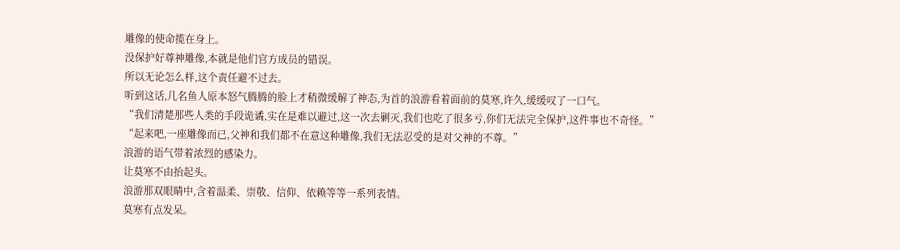雕像的使命揽在身上。
没保护好尊神雕像,本就是他们官方成员的错误。
所以无论怎么样,这个责任避不过去。
听到这话,几名鱼人原本怒气腾腾的脸上才稍微缓解了神态,为首的浪游看着面前的莫寒,许久,缓缓叹了一口气。
“我们清楚那些人类的手段诡谲,实在是难以避过,这一次去剿灭,我们也吃了很多亏,你们无法完全保护,这件事也不奇怪。”
“起来吧,一座雕像而已,父神和我们都不在意这种雕像,我们无法忍受的是对父神的不尊。”
浪游的语气带着浓烈的感染力。
让莫寒不由抬起头。
浪游那双眼睛中,含着温柔、崇敬、信仰、依赖等等一系列表情。
莫寒有点发呆。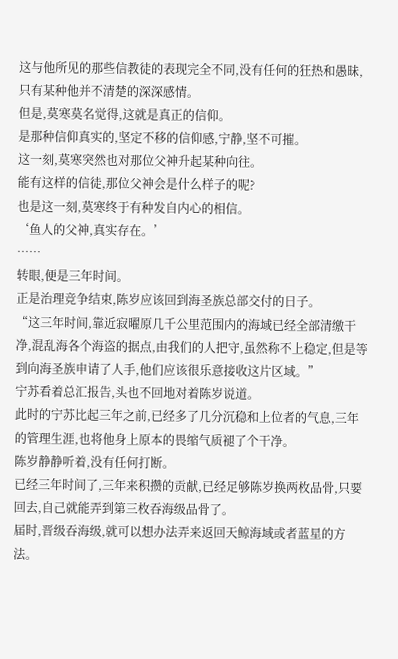这与他所见的那些信教徒的表现完全不同,没有任何的狂热和愚昧,只有某种他并不清楚的深深感情。
但是,莫寒莫名觉得,这就是真正的信仰。
是那种信仰真实的,坚定不移的信仰感,宁静,坚不可摧。
这一刻,莫寒突然也对那位父神升起某种向往。
能有这样的信徒,那位父神会是什么样子的呢?
也是这一刻,莫寒终于有种发自内心的相信。
‘鱼人的父神,真实存在。’
……
转眼,便是三年时间。
正是治理竞争结束,陈岁应该回到海圣族总部交付的日子。
“这三年时间,靠近寂曜原几千公里范围内的海域已经全部清缴干净,混乱海各个海盗的据点,由我们的人把守,虽然称不上稳定,但是等到向海圣族申请了人手,他们应该很乐意接收这片区域。”
宁苏看着总汇报告,头也不回地对着陈岁说道。
此时的宁苏比起三年之前,已经多了几分沉稳和上位者的气息,三年的管理生涯,也将他身上原本的畏缩气质褪了个干净。
陈岁静静听着,没有任何打断。
已经三年时间了,三年来积攒的贡献,已经足够陈岁换两枚品骨,只要回去,自己就能弄到第三枚吞海级品骨了。
届时,晋级吞海级,就可以想办法弄来返回天鲸海域或者蓝星的方法。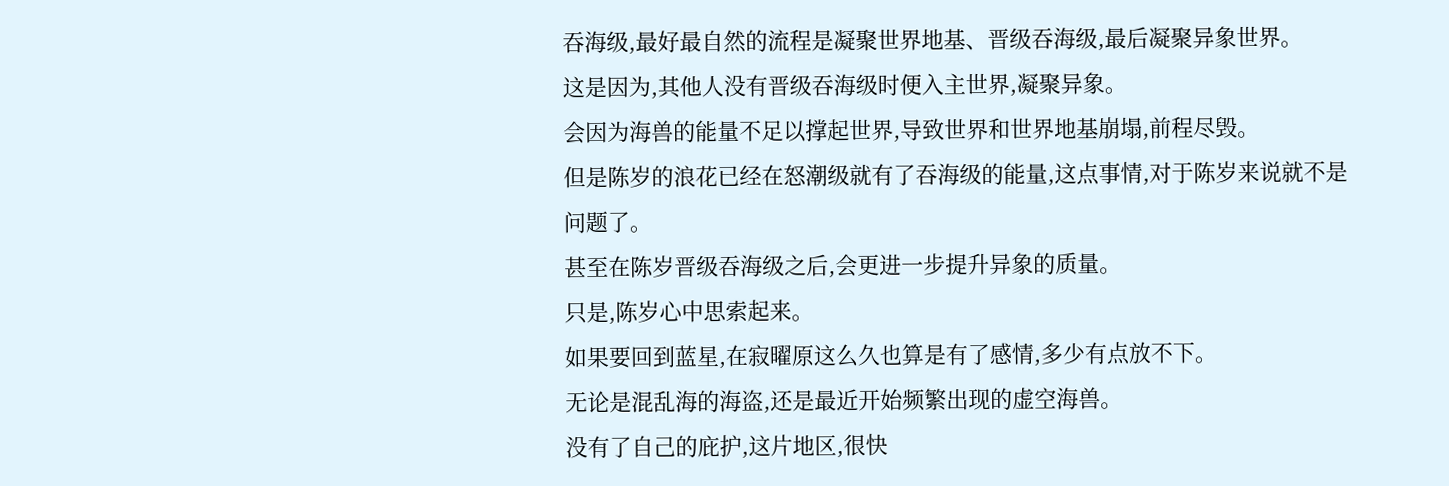吞海级,最好最自然的流程是凝聚世界地基、晋级吞海级,最后凝聚异象世界。
这是因为,其他人没有晋级吞海级时便入主世界,凝聚异象。
会因为海兽的能量不足以撑起世界,导致世界和世界地基崩塌,前程尽毁。
但是陈岁的浪花已经在怒潮级就有了吞海级的能量,这点事情,对于陈岁来说就不是问题了。
甚至在陈岁晋级吞海级之后,会更进一步提升异象的质量。
只是,陈岁心中思索起来。
如果要回到蓝星,在寂曜原这么久也算是有了感情,多少有点放不下。
无论是混乱海的海盗,还是最近开始频繁出现的虚空海兽。
没有了自己的庇护,这片地区,很快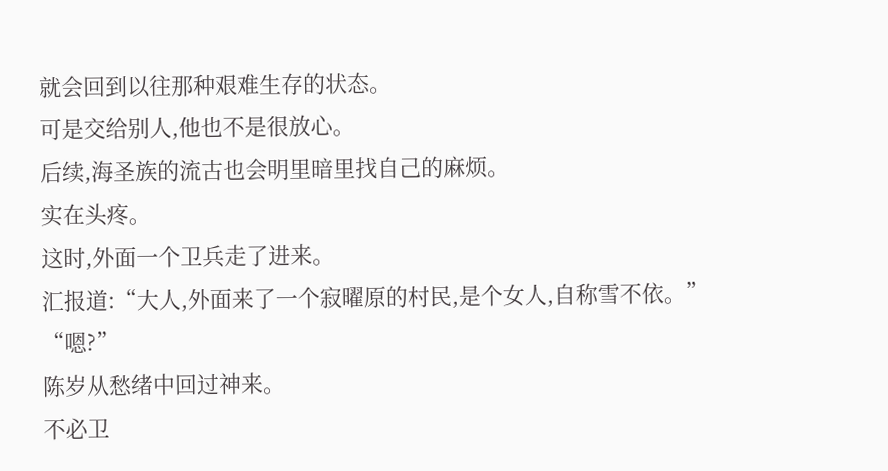就会回到以往那种艰难生存的状态。
可是交给别人,他也不是很放心。
后续,海圣族的流古也会明里暗里找自己的麻烦。
实在头疼。
这时,外面一个卫兵走了进来。
汇报道:“大人,外面来了一个寂曜原的村民,是个女人,自称雪不依。”
“嗯?”
陈岁从愁绪中回过神来。
不必卫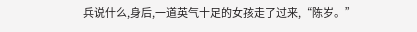兵说什么,身后,一道英气十足的女孩走了过来,“陈岁。”